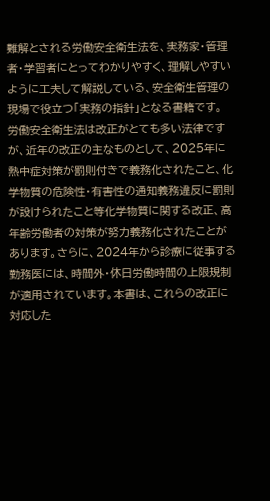難解とされる労働安全衛生法を、実務家・管理者・学習者にとってわかりやすく、理解しやすいように工夫して解説している、安全衛生管理の現場で役立つ「実務の指針」となる書籍です。
労働安全衛生法は改正がとても多い法律ですが、近年の改正の主なものとして、2025年に熱中症対策が罰則付きで義務化されたこと、化学物質の危険性・有害性の通知義務違反に罰則が設けられたこと等化学物質に関する改正、高年齢労働者の対策が努力義務化されたことがあります。さらに、2024年から診療に従事する勤務医には、時間外・休日労働時間の上限規制が適用されています。本書は、これらの改正に対応した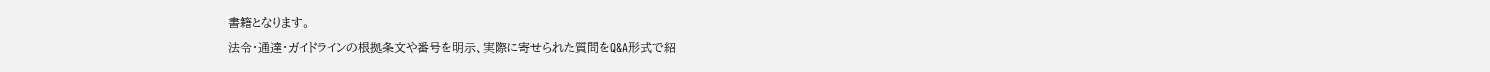書籍となります。
法令・通達・ガイドラインの根拠条文や番号を明示、実際に寄せられた質問をQ&A形式で紹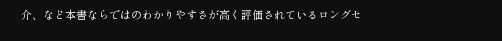介、など本書ならではのわかりやすさが高く評価されているロングセ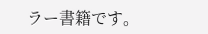ラー書籍です。